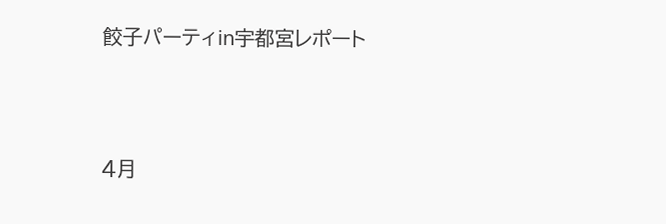餃子パーティin宇都宮レポート





4月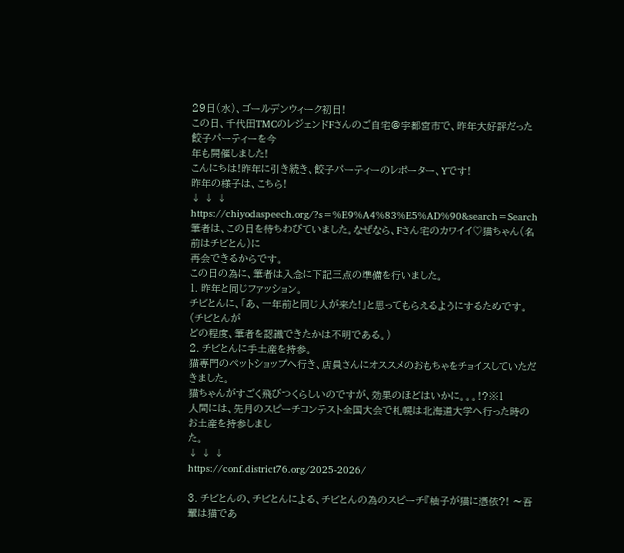29日(水)、ゴールデンウィーク初日!
この日、千代田TMCのレジェンドFさんのご自宅@宇都宮市で、昨年大好評だった餃子パーティーを今
年も開催しました!
こんにちは!昨年に引き続き、餃子パーティーのレポーター、Yです!
昨年の様子は、こちら!
↓ ↓ ↓
https://chiyodaspeech.org/?s=%E9%A4%83%E5%AD%90&search=Search
筆者は、この日を待ちわびていました。なぜなら、Fさん宅のカワイイ♡猫ちゃん(名前はチビとん)に
再会できるからです。
この日の為に、筆者は入念に下記三点の準備を行いました。
1. 昨年と同じファッション。
チビとんに、「あ、一年前と同じ人が来た!」と思ってもらえるようにするためです。(チビとんが
どの程度、筆者を認識できたかは不明である。)
2. チビとんに手土産を持参。
猫専門のペットショップへ行き、店員さんにオススメのおもちゃをチョイスしていただきました。
猫ちゃんがすごく飛びつくらしいのですが、効果のほどはいかに。。。!?※1
人間には、先月のスピーチコンテスト全国大会で札幌は北海道大学へ行った時のお土産を持参しまし
た。
↓ ↓ ↓
https://conf.district76.org/2025-2026/

3. チビとんの、チビとんによる、チビとんの為のスピーチ『柚子が猫に憑依?! 〜吾輩は猫であ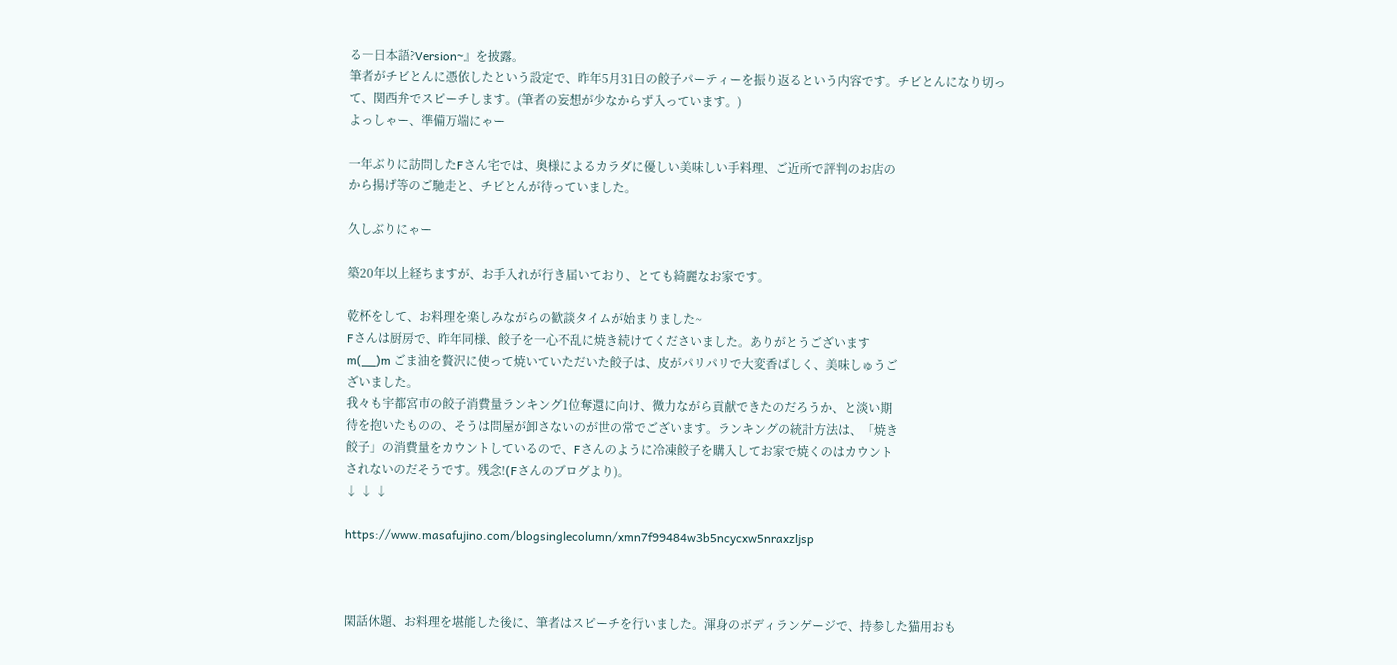る―日本語?Version~』を披露。
筆者がチビとんに憑依したという設定で、昨年5月31日の餃子パーティーを振り返るという内容です。チビとんになり切って、関西弁でスピーチします。(筆者の妄想が少なからず入っています。)
よっしゃー、準備万端にゃー

一年ぶりに訪問したFさん宅では、奥様によるカラダに優しい美味しい手料理、ご近所で評判のお店の
から揚げ等のご馳走と、チビとんが待っていました。

久しぶりにゃー

築20年以上経ちますが、お手入れが行き届いており、とても綺麗なお家です。

乾杯をして、お料理を楽しみながらの歓談タイムが始まりました~
Fさんは厨房で、昨年同様、餃子を一心不乱に焼き続けてくださいました。ありがとうございます
m(__)m ごま油を贅沢に使って焼いていただいた餃子は、皮がパリパリで大変香ばしく、美味しゅうご
ざいました。
我々も宇都宮市の餃子消費量ランキング1位奪還に向け、微力ながら貢献できたのだろうか、と淡い期
待を抱いたものの、そうは問屋が卸さないのが世の常でございます。ランキングの統計方法は、「焼き
餃子」の消費量をカウントしているので、Fさんのように冷凍餃子を購入してお家で焼くのはカウント
されないのだそうです。残念!(Fさんのブログより)。
↓ ↓ ↓

https://www.masafujino.com/blogsinglecolumn/xmn7f99484w3b5ncycxw5nraxzljsp



閑話休題、お料理を堪能した後に、筆者はスピーチを行いました。渾身のボディランゲージで、持参した猫用おも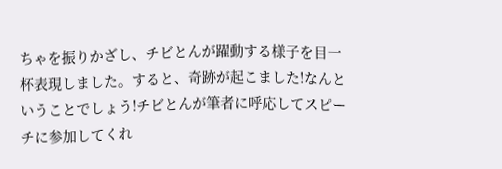ちゃを振りかざし、チビとんが躍動する様子を目一杯表現しました。すると、奇跡が起こました!なんということでしょう!チビとんが筆者に呼応してスピーチに参加してくれ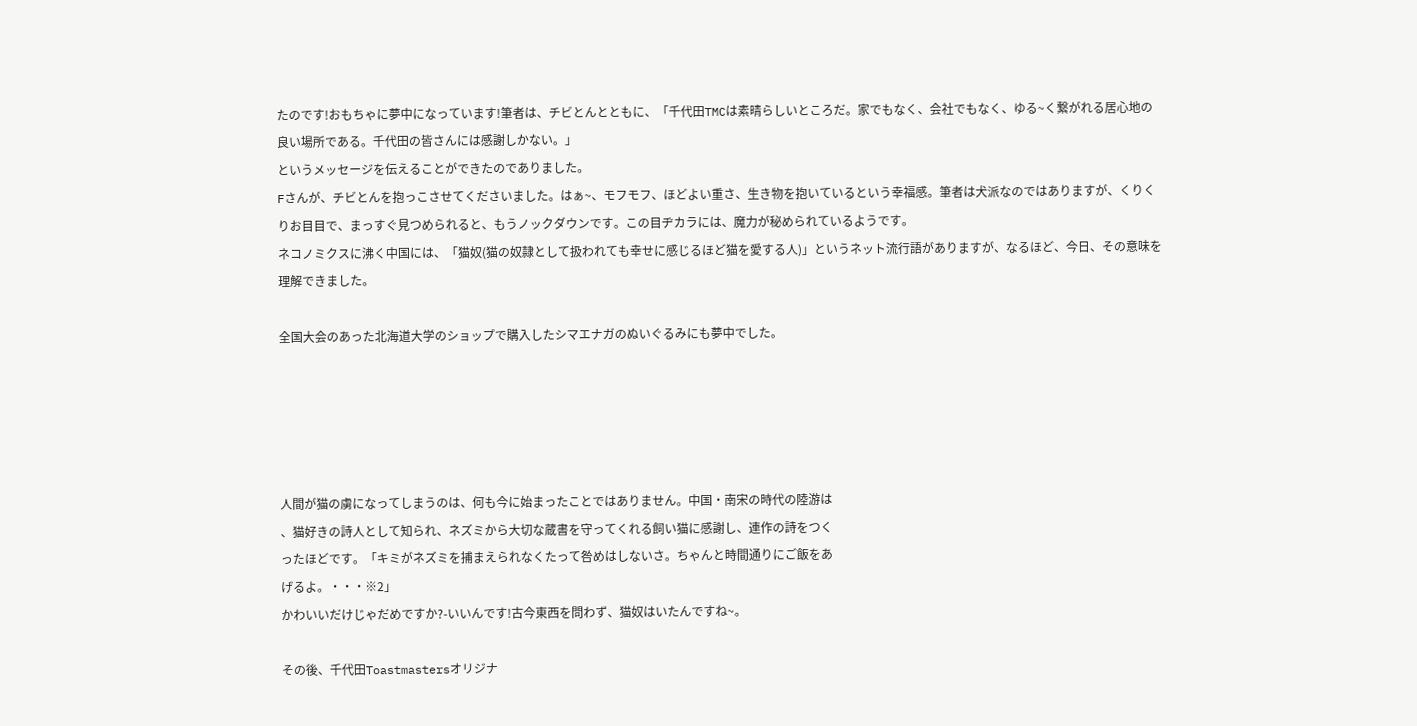たのです!おもちゃに夢中になっています!筆者は、チビとんとともに、「千代田TMCは素晴らしいところだ。家でもなく、会社でもなく、ゆる~く繋がれる居心地の良い場所である。千代田の皆さんには感謝しかない。」
というメッセージを伝えることができたのでありました。
Fさんが、チビとんを抱っこさせてくださいました。はぁ~、モフモフ、ほどよい重さ、生き物を抱いているという幸福感。筆者は犬派なのではありますが、くりくりお目目で、まっすぐ見つめられると、もうノックダウンです。この目ヂカラには、魔力が秘められているようです。
ネコノミクスに沸く中国には、「猫奴(猫の奴隷として扱われても幸せに感じるほど猫を愛する人)」というネット流行語がありますが、なるほど、今日、その意味を理解できました。

全国大会のあった北海道大学のショップで購入したシマエナガのぬいぐるみにも夢中でした。





人間が猫の虜になってしまうのは、何も今に始まったことではありません。中国・南宋の時代の陸游は
、猫好きの詩人として知られ、ネズミから大切な蔵書を守ってくれる飼い猫に感謝し、連作の詩をつく
ったほどです。「キミがネズミを捕まえられなくたって咎めはしないさ。ちゃんと時間通りにご飯をあ
げるよ。・・・※2」
かわいいだけじゃだめですか?-いいんです!古今東西を問わず、猫奴はいたんですね~。

その後、千代田Toastmastersオリジナ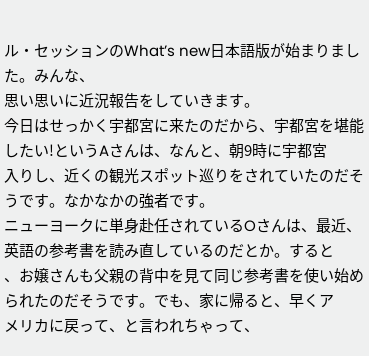ル・セッションのWhat’s new日本語版が始まりました。みんな、
思い思いに近況報告をしていきます。
今日はせっかく宇都宮に来たのだから、宇都宮を堪能したい!というAさんは、なんと、朝9時に宇都宮
入りし、近くの観光スポット巡りをされていたのだそうです。なかなかの強者です。
ニューヨークに単身赴任されているOさんは、最近、英語の参考書を読み直しているのだとか。すると
、お嬢さんも父親の背中を見て同じ参考書を使い始められたのだそうです。でも、家に帰ると、早くア
メリカに戻って、と言われちゃって、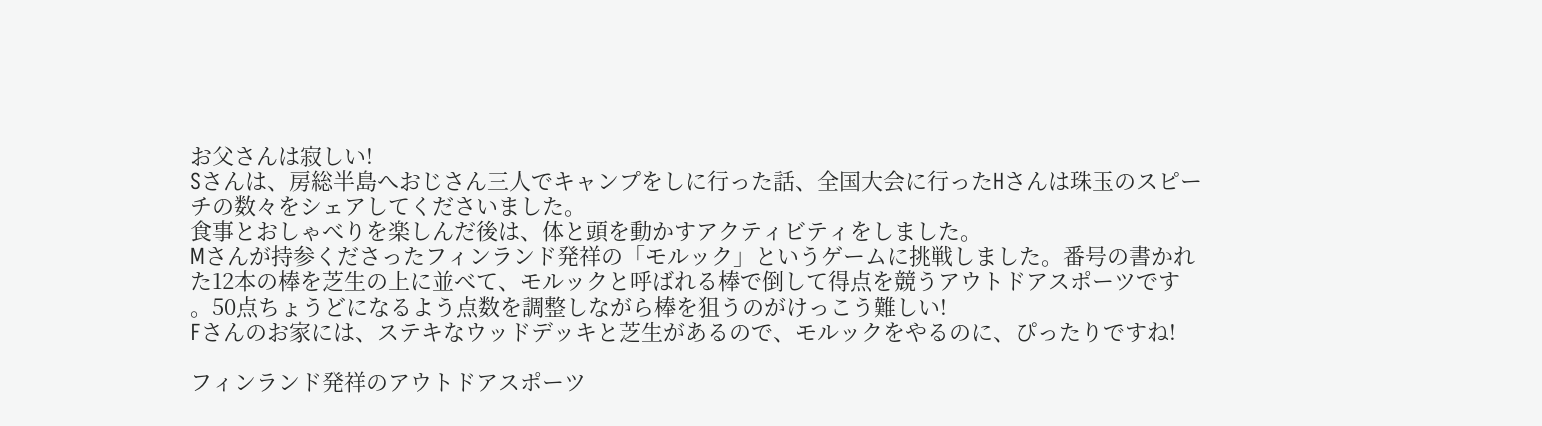お父さんは寂しい!
Sさんは、房総半島へおじさん三人でキャンプをしに行った話、全国大会に行ったHさんは珠玉のスピー
チの数々をシェアしてくださいました。
食事とおしゃべりを楽しんだ後は、体と頭を動かすアクティビティをしました。
Mさんが持参くださったフィンランド発祥の「モルック」というゲームに挑戦しました。番号の書かれ
た12本の棒を芝生の上に並べて、モルックと呼ばれる棒で倒して得点を競うアウトドアスポーツです
。50点ちょうどになるよう点数を調整しながら棒を狙うのがけっこう難しい!
Fさんのお家には、ステキなウッドデッキと芝生があるので、モルックをやるのに、ぴったりですね!

フィンランド発祥のアウトドアスポーツ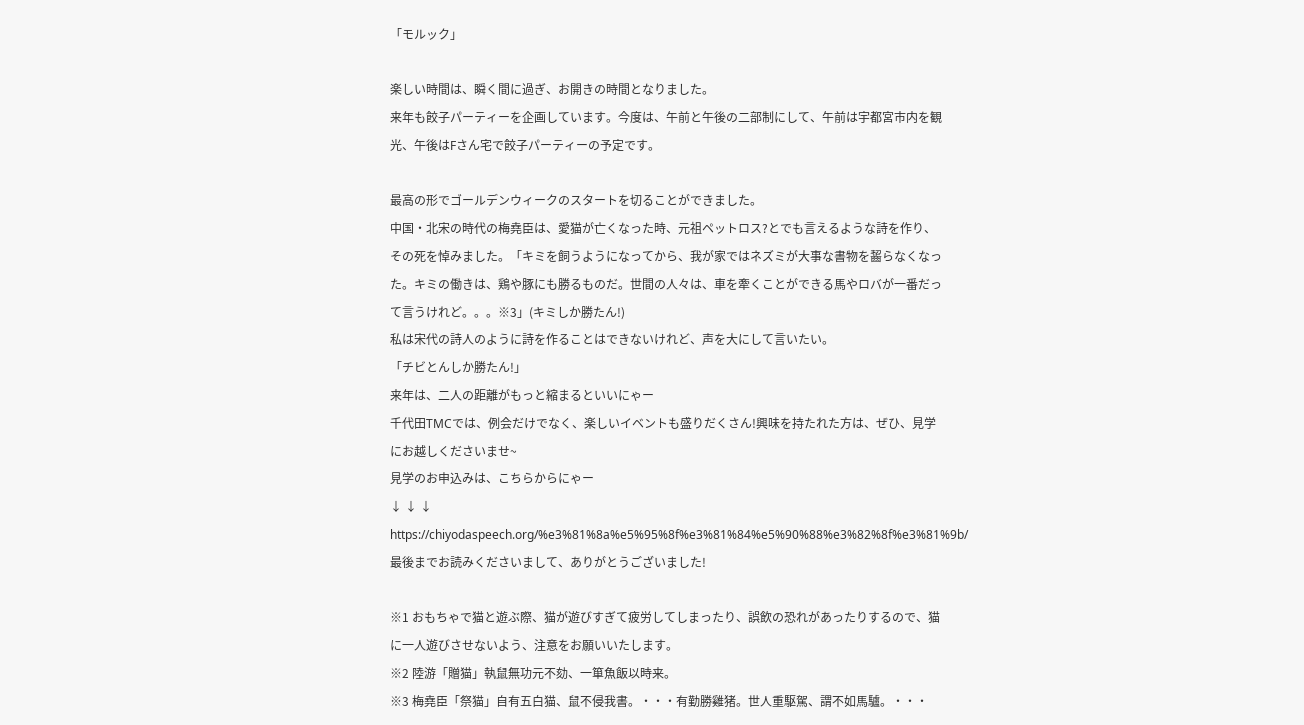「モルック」

楽しい時間は、瞬く間に過ぎ、お開きの時間となりました。
来年も餃子パーティーを企画しています。今度は、午前と午後の二部制にして、午前は宇都宮市内を観
光、午後はFさん宅で餃子パーティーの予定です。

最高の形でゴールデンウィークのスタートを切ることができました。
中国・北宋の時代の梅堯臣は、愛猫が亡くなった時、元祖ペットロス?とでも言えるような詩を作り、
その死を悼みました。「キミを飼うようになってから、我が家ではネズミが大事な書物を齧らなくなっ
た。キミの働きは、鶏や豚にも勝るものだ。世間の人々は、車を牽くことができる馬やロバが一番だっ
て言うけれど。。。※3」(キミしか勝たん!)
私は宋代の詩人のように詩を作ることはできないけれど、声を大にして言いたい。
「チビとんしか勝たん!」
来年は、二人の距離がもっと縮まるといいにゃー
千代田TMCでは、例会だけでなく、楽しいイベントも盛りだくさん!興味を持たれた方は、ぜひ、見学
にお越しくださいませ~
見学のお申込みは、こちらからにゃー
↓ ↓ ↓
https://chiyodaspeech.org/%e3%81%8a%e5%95%8f%e3%81%84%e5%90%88%e3%82%8f%e3%81%9b/
最後までお読みくださいまして、ありがとうございました!

※1 おもちゃで猫と遊ぶ際、猫が遊びすぎて疲労してしまったり、誤飲の恐れがあったりするので、猫
に一人遊びさせないよう、注意をお願いいたします。
※2 陸游「贈猫」執鼠無功元不劾、一箪魚飯以時来。
※3 梅堯臣「祭猫」自有五白猫、鼠不侵我書。・・・有勤勝雞猪。世人重駆駕、謂不如馬驢。・・・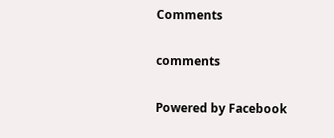Comments

comments

Powered by Facebook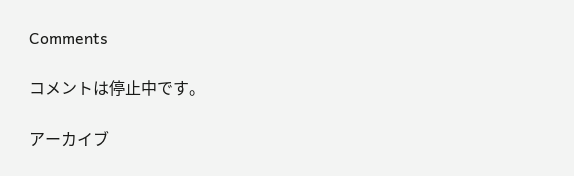Comments

コメントは停止中です。

アーカイブ